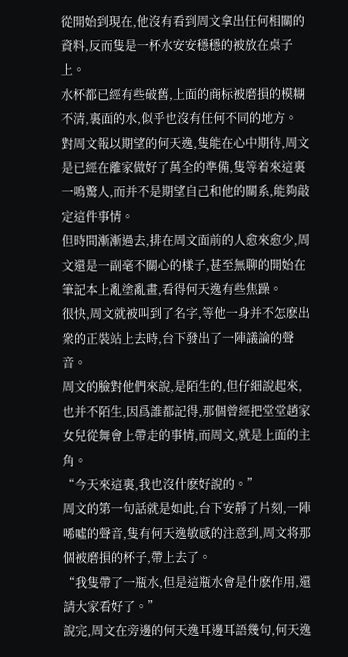從開始到現在,他沒有看到周文拿出任何相關的資料,反而隻是一杯水安安穩穩的被放在桌子上。
水杯都已經有些破舊,上面的商标被磨損的模糊不清,裏面的水,似乎也沒有任何不同的地方。
對周文報以期望的何天逸,隻能在心中期待,周文是已經在離家做好了萬全的準備,隻等着來這裏一鳴驚人,而并不是期望自己和他的關系,能夠敲定這件事情。
但時間漸漸過去,排在周文面前的人愈來愈少,周文還是一副毫不關心的樣子,甚至無聊的開始在筆記本上亂塗亂畫,看得何天逸有些焦躁。
很快,周文就被叫到了名字,等他一身并不怎麽出衆的正裝站上去時,台下發出了一陣議論的聲音。
周文的臉對他們來說,是陌生的,但仔細說起來,也并不陌生,因爲誰都記得,那個曾經把堂堂趙家女兒從舞會上帶走的事情,而周文,就是上面的主角。
“今天來這裏,我也沒什麽好說的。”
周文的第一句話就是如此,台下安靜了片刻,一陣唏噓的聲音,隻有何天逸敏感的注意到,周文将那個被磨損的杯子,帶上去了。
“我隻帶了一瓶水,但是這瓶水會是什麽作用,還請大家看好了。”
說完,周文在旁邊的何天逸耳邊耳語幾句,何天逸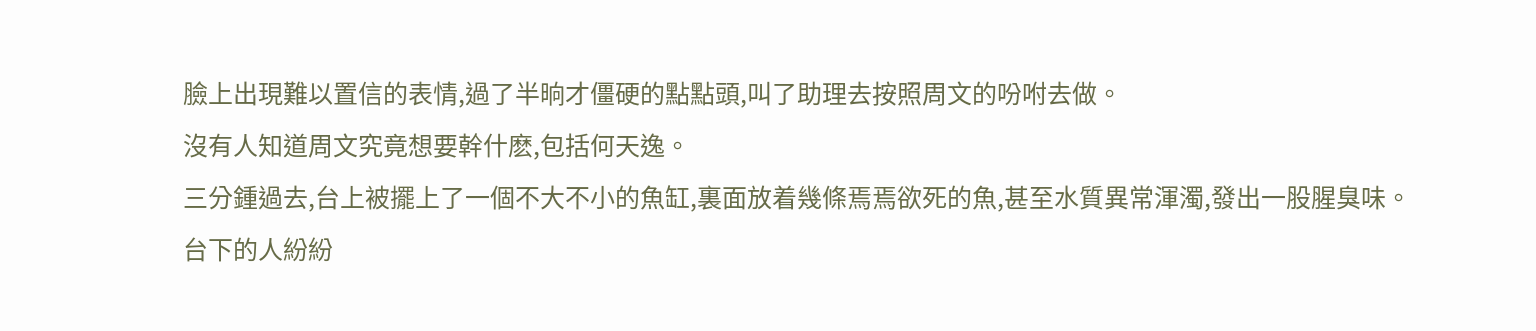臉上出現難以置信的表情,過了半晌才僵硬的點點頭,叫了助理去按照周文的吩咐去做。
沒有人知道周文究竟想要幹什麽,包括何天逸。
三分鍾過去,台上被擺上了一個不大不小的魚缸,裏面放着幾條焉焉欲死的魚,甚至水質異常渾濁,發出一股腥臭味。
台下的人紛紛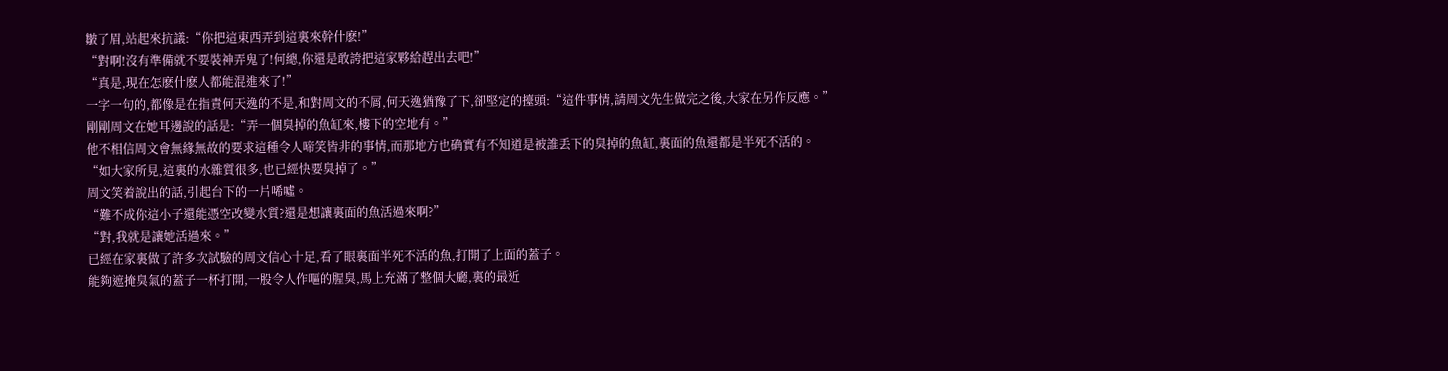皺了眉,站起來抗議:“你把這東西弄到這裏來幹什麽!”
“對啊!沒有準備就不要裝神弄鬼了!何總,你還是敢誇把這家夥給趕出去吧!”
“真是,現在怎麽什麽人都能混進來了!”
一字一句的,都像是在指責何天逸的不是,和對周文的不屑,何天逸猶豫了下,卻堅定的擡頭:“這件事情,請周文先生做完之後,大家在另作反應。”
剛剛周文在她耳邊說的話是:“弄一個臭掉的魚缸來,樓下的空地有。”
他不相信周文會無緣無故的要求這種令人啼笑皆非的事情,而那地方也确實有不知道是被誰丢下的臭掉的魚缸,裏面的魚還都是半死不活的。
“如大家所見,這裏的水雜質很多,也已經快要臭掉了。”
周文笑着說出的話,引起台下的一片唏噓。
“難不成你這小子還能憑空改變水質?還是想讓裏面的魚活過來啊?”
“對,我就是讓她活過來。”
已經在家裏做了許多次試驗的周文信心十足,看了眼裏面半死不活的魚,打開了上面的蓋子。
能夠遮掩臭氣的蓋子一杯打開,一股令人作嘔的腥臭,馬上充滿了整個大廳,裏的最近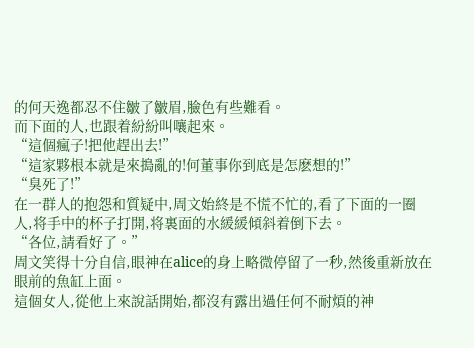的何天逸都忍不住皺了皺眉,臉色有些難看。
而下面的人,也跟着紛紛叫嚷起來。
“這個瘋子!把他趕出去!”
“這家夥根本就是來搗亂的!何董事你到底是怎麽想的!”
“臭死了!”
在一群人的抱怨和質疑中,周文始終是不慌不忙的,看了下面的一圈人,将手中的杯子打開,将裏面的水緩緩傾斜着倒下去。
“各位,請看好了。”
周文笑得十分自信,眼神在alice的身上略微停留了一秒,然後重新放在眼前的魚缸上面。
這個女人,從他上來說話開始,都沒有露出過任何不耐煩的神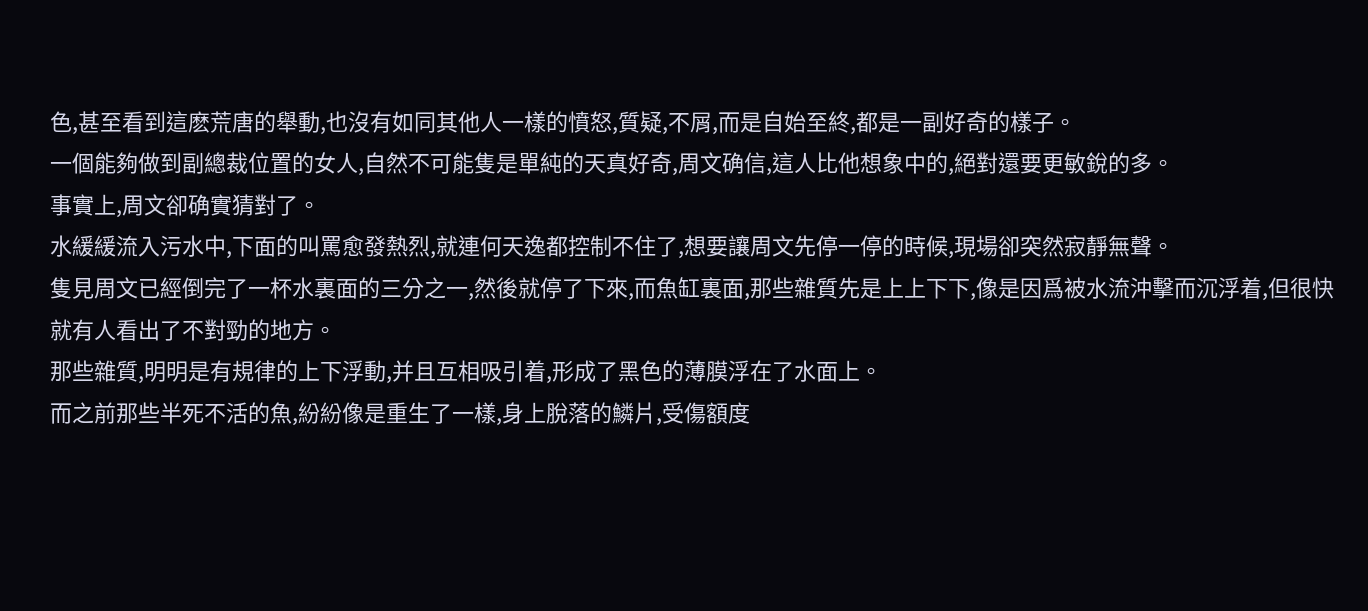色,甚至看到這麽荒唐的舉動,也沒有如同其他人一樣的憤怒,質疑,不屑,而是自始至終,都是一副好奇的樣子。
一個能夠做到副總裁位置的女人,自然不可能隻是單純的天真好奇,周文确信,這人比他想象中的,絕對還要更敏銳的多。
事實上,周文卻确實猜對了。
水緩緩流入污水中,下面的叫罵愈發熱烈,就連何天逸都控制不住了,想要讓周文先停一停的時候,現場卻突然寂靜無聲。
隻見周文已經倒完了一杯水裏面的三分之一,然後就停了下來,而魚缸裏面,那些雜質先是上上下下,像是因爲被水流沖擊而沉浮着,但很快就有人看出了不對勁的地方。
那些雜質,明明是有規律的上下浮動,并且互相吸引着,形成了黑色的薄膜浮在了水面上。
而之前那些半死不活的魚,紛紛像是重生了一樣,身上脫落的鱗片,受傷額度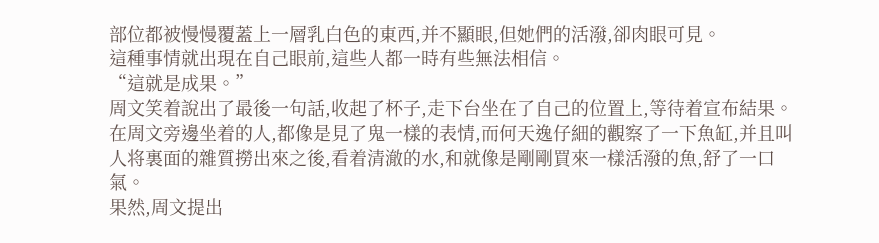部位都被慢慢覆蓋上一層乳白色的東西,并不顯眼,但她們的活潑,卻肉眼可見。
這種事情就出現在自己眼前,這些人都一時有些無法相信。
“這就是成果。”
周文笑着說出了最後一句話,收起了杯子,走下台坐在了自己的位置上,等待着宣布結果。
在周文旁邊坐着的人,都像是見了鬼一樣的表情,而何天逸仔細的觀察了一下魚缸,并且叫人将裏面的雜質撈出來之後,看着清澈的水,和就像是剛剛買來一樣活潑的魚,舒了一口氣。
果然,周文提出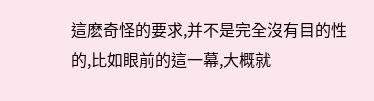這麽奇怪的要求,并不是完全沒有目的性的,比如眼前的這一幕,大概就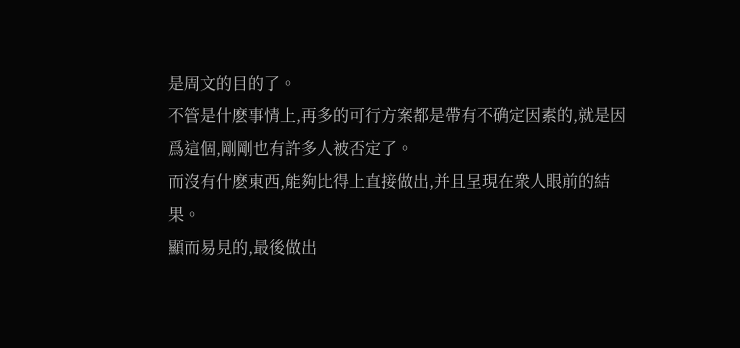是周文的目的了。
不管是什麽事情上,再多的可行方案都是帶有不确定因素的,就是因爲這個,剛剛也有許多人被否定了。
而沒有什麽東西,能夠比得上直接做出,并且呈現在衆人眼前的結果。
顯而易見的,最後做出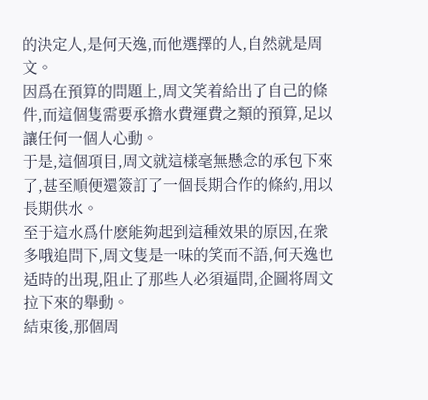的決定人,是何天逸,而他選擇的人,自然就是周文。
因爲在預算的問題上,周文笑着給出了自己的條件,而這個隻需要承擔水費運費之類的預算,足以讓任何一個人心動。
于是,這個項目,周文就這樣毫無懸念的承包下來了,甚至順便還簽訂了一個長期合作的條約,用以長期供水。
至于這水爲什麽能夠起到這種效果的原因,在衆多哦追問下,周文隻是一味的笑而不語,何天逸也适時的出現,阻止了那些人必須逼問,企圖将周文拉下來的舉動。
結束後,那個周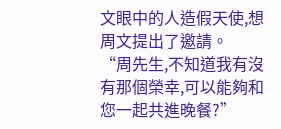文眼中的人造假天使,想周文提出了邀請。
“周先生,不知道我有沒有那個榮幸,可以能夠和您一起共進晚餐?”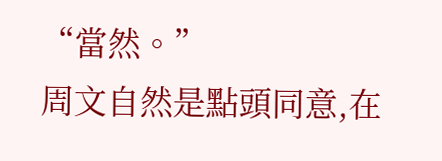“當然。”
周文自然是點頭同意,在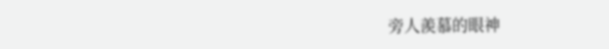旁人羨慕的眼神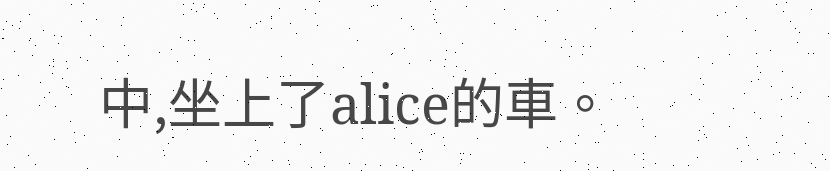中,坐上了alice的車。